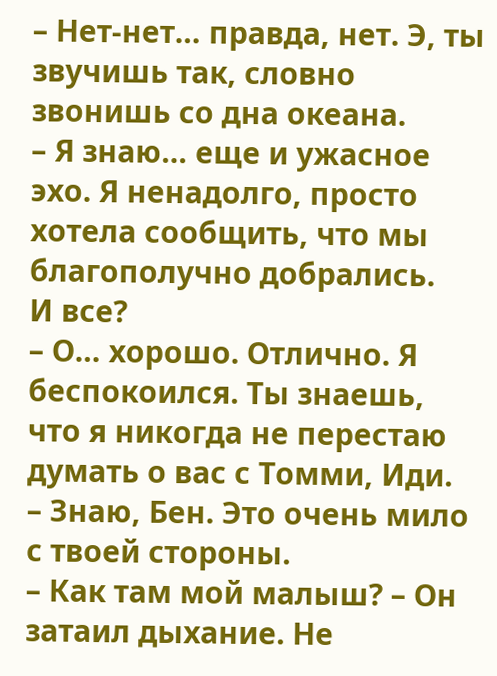– Нет-нет… правда, нет. Э, ты звучишь так, словно звонишь со дна океана.
– Я знаю… еще и ужасное эхо. Я ненадолго, просто хотела сообщить, что мы благополучно добрались.
И все?
– О… хорошо. Отлично. Я беспокоился. Ты знаешь, что я никогда не перестаю думать о вас с Томми, Иди.
– Знаю, Бен. Это очень мило с твоей стороны.
– Как там мой малыш? – Он затаил дыхание. Не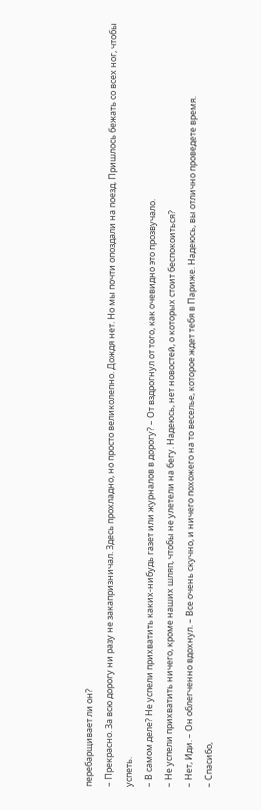перебарщивает ли он?
– Прекрасно. За всю дорогу ни разу не закапризничал. Здесь прохладно, но просто великолепно. Дождя нет. Но мы почти опоздали на поезд. Пришлось бежать со всех ног, чтобы успеть.
– В самом деле? Не успели прихватить каких-нибудь газет или журналов в дорогу? – От вздрогнул от того, как очевидно это прозвучало.
– Не успели прихватить ничего, кроме наших шляп, чтобы не улетели на бегу. Надеюсь, нет новостей, о которых стоит беспокоиться?
– Нет, Иди. – Он облегченно вдохнул. – Все очень скучно, и ничего похожего на то веселье, которое ждет тебя в Париже. Надеюсь, вы отлично проведете время.
– Спасибо,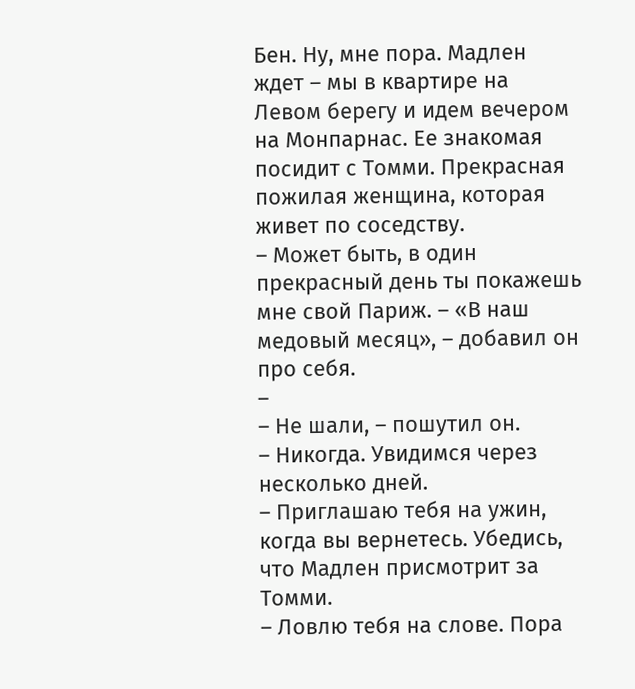Бен. Ну, мне пора. Мадлен ждет – мы в квартире на Левом берегу и идем вечером на Монпарнас. Ее знакомая посидит с Томми. Прекрасная пожилая женщина, которая живет по соседству.
– Может быть, в один прекрасный день ты покажешь мне свой Париж. – «В наш медовый месяц», – добавил он про себя.
–
– Не шали, – пошутил он.
– Никогда. Увидимся через несколько дней.
– Приглашаю тебя на ужин, когда вы вернетесь. Убедись, что Мадлен присмотрит за Томми.
– Ловлю тебя на слове. Пора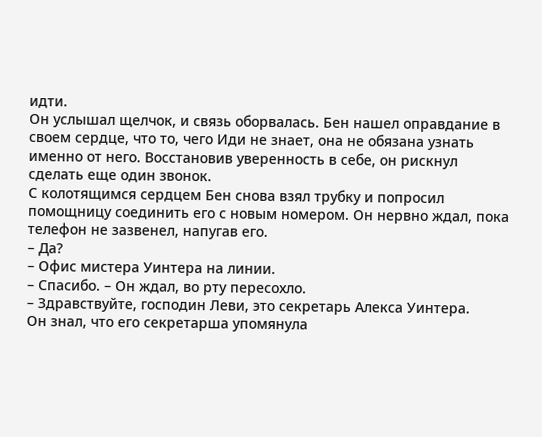идти.
Он услышал щелчок, и связь оборвалась. Бен нашел оправдание в своем сердце, что то, чего Иди не знает, она не обязана узнать именно от него. Восстановив уверенность в себе, он рискнул сделать еще один звонок.
С колотящимся сердцем Бен снова взял трубку и попросил помощницу соединить его с новым номером. Он нервно ждал, пока телефон не зазвенел, напугав его.
– Да?
– Офис мистера Уинтера на линии.
– Спасибо. – Он ждал, во рту пересохло.
– Здравствуйте, господин Леви, это секретарь Алекса Уинтера.
Он знал, что его секретарша упомянула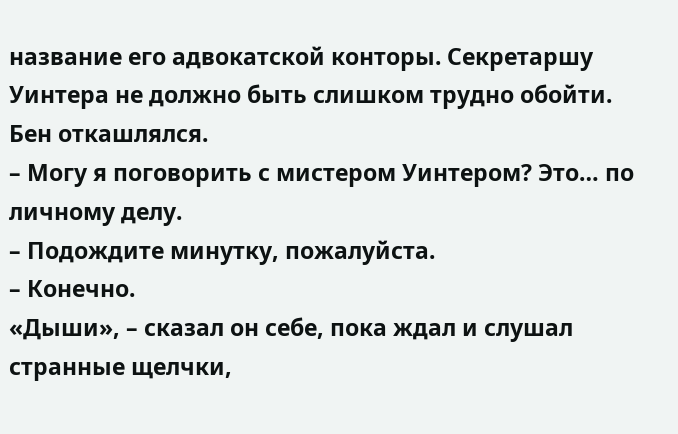название его адвокатской конторы. Секретаршу Уинтера не должно быть слишком трудно обойти.
Бен откашлялся.
– Могу я поговорить с мистером Уинтером? Это… по личному делу.
– Подождите минутку, пожалуйста.
– Конечно.
«Дыши», – сказал он себе, пока ждал и слушал странные щелчки,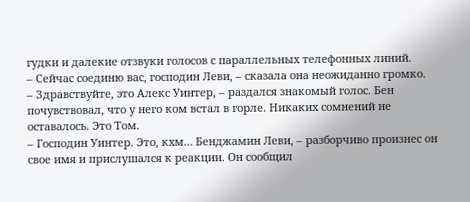гудки и далекие отзвуки голосов с параллельных телефонных линий.
– Сейчас соединю вас, господин Леви, – сказала она неожиданно громко.
– Здравствуйте, это Алекс Уинтер, – раздался знакомый голос. Бен почувствовал, что у него ком встал в горле. Никаких сомнений не оставалось. Это Том.
– Господин Уинтер. Это, кхм… Бенджамин Леви, – разборчиво произнес он свое имя и прислушался к реакции. Он сообщил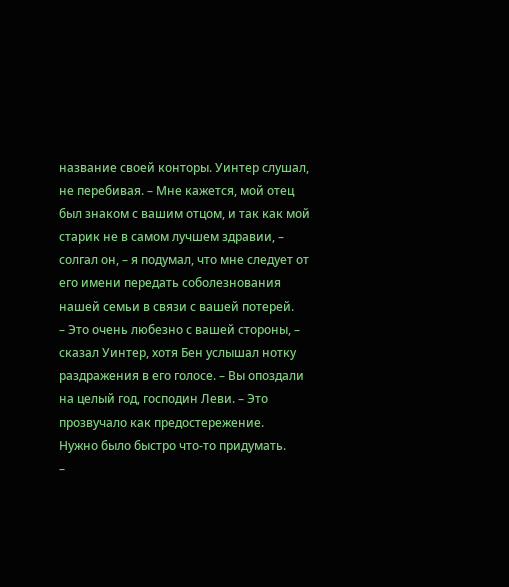название своей конторы. Уинтер слушал, не перебивая. – Мне кажется, мой отец был знаком с вашим отцом, и так как мой старик не в самом лучшем здравии, – солгал он, – я подумал, что мне следует от его имени передать соболезнования нашей семьи в связи с вашей потерей.
– Это очень любезно с вашей стороны, – сказал Уинтер, хотя Бен услышал нотку раздражения в его голосе. – Вы опоздали на целый год, господин Леви. – Это прозвучало как предостережение.
Нужно было быстро что-то придумать.
–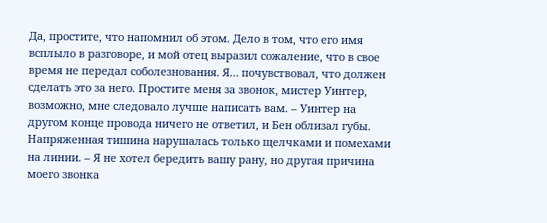Да, простите, что напомнил об этом. Дело в том, что его имя всплыло в разговоре, и мой отец выразил сожаление, что в свое время не передал соболезнования. Я… почувствовал, что должен сделать это за него. Простите меня за звонок, мистер Уинтер, возможно, мне следовало лучше написать вам. – Уинтер на другом конце провода ничего не ответил, и Бен облизал губы. Напряженная тишина нарушалась только щелчками и помехами на линии. – Я не хотел бередить вашу рану, но другая причина моего звонка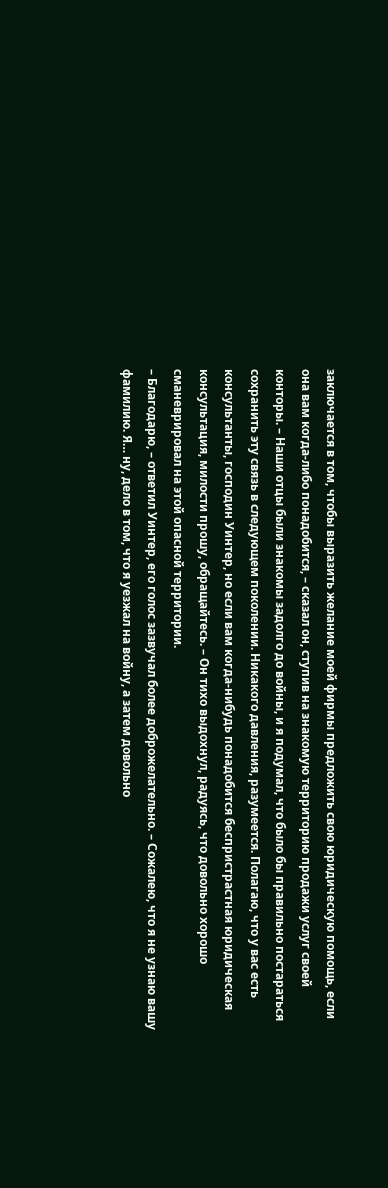заключается в том, чтобы выразить желание моей фирмы предложить свою юридическую помощь, если она вам когда-либо понадобится, – сказал он, ступив на знакомую территорию продажи услуг своей конторы. – Наши отцы были знакомы задолго до войны, и я подумал, что было бы правильно постараться сохранить эту связь в следующем поколении. Никакого давления, разумеется. Полагаю, что у вас есть консультанты, господин Уинтер, но если вам когда-нибудь понадобится беспристрастная юридическая консультация, милости прошу, обращайтесь. – Он тихо выдохнул, радуясь, что довольно хорошо сманеврировал на этой опасной территории.
– Благодарю, – ответил Уинтер, его голос зазвучал более доброжелательно. – Сожалею, что я не узнаю вашу фамилию. Я… ну, дело в том, что я уезжал на войну, а затем довольно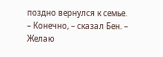поздно вернулся к семье.
– Конечно, – сказал Бен. – Желаю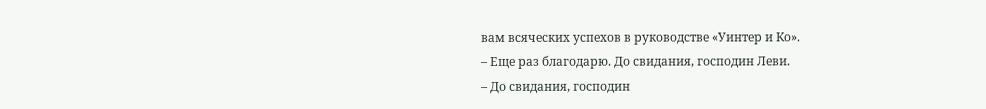вам всяческих успехов в руководстве «Уинтер и Ко».
– Еще раз благодарю. До свидания, господин Леви.
– До свидания, господин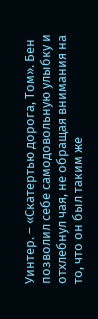Уинтер. – «Скатертью дорога, Том». Бен позволил себе самодовольную улыбку и отхлебнул чая, не обращая внимания на то, что он был таким же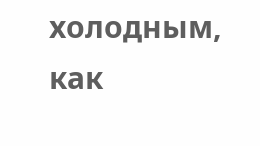холодным, как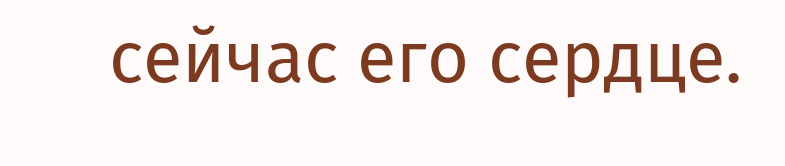сейчас его сердце.